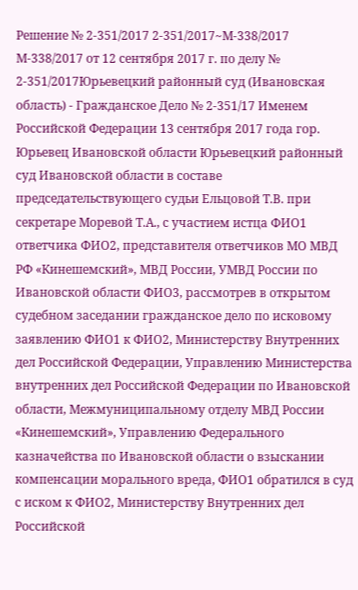Решение № 2-351/2017 2-351/2017~М-338/2017 М-338/2017 от 12 сентября 2017 г. по делу № 2-351/2017Юрьевецкий районный суд (Ивановская область) - Гражданское Дело № 2-351/17 Именем Российской Федерации 13 сентября 2017 года гор. Юрьевец Ивановской области Юрьевецкий районный суд Ивановской области в составе председательствующего судьи Ельцовой Т.В. при секретаре Моревой Т.А., с участием истца ФИО1 ответчика ФИО2, представителя ответчиков МО МВД РФ «Кинешемский», МВД России, УМВД России по Ивановской области ФИО3, рассмотрев в открытом судебном заседании гражданское дело по исковому заявлению ФИО1 к ФИО2, Министерству Внутренних дел Российской Федерации, Управлению Министерства внутренних дел Российской Федерации по Ивановской области, Межмуниципальному отделу МВД России «Кинешемский», Управлению Федерального казначейства по Ивановской области о взыскании компенсации морального вреда, ФИО1 обратился в суд с иском к ФИО2, Министерству Внутренних дел Российской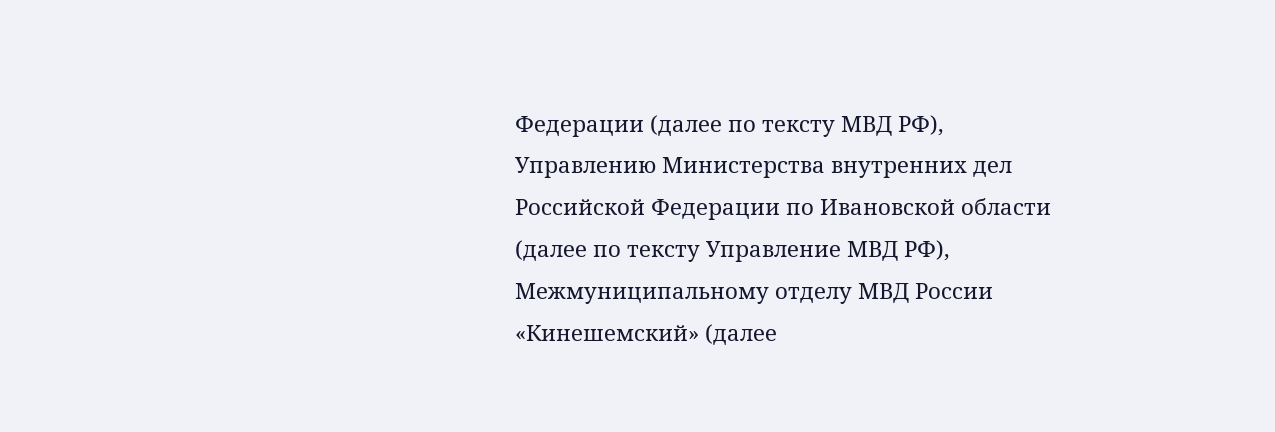Федерации (далее по тексту МВД РФ), Управлению Министерства внутренних дел Российской Федерации по Ивановской области (далее по тексту Управление МВД РФ), Межмуниципальному отделу МВД России «Кинешемский» (далее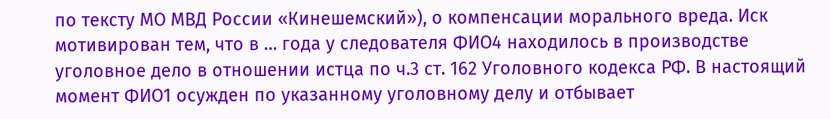по тексту МО МВД России «Кинешемский»), о компенсации морального вреда. Иск мотивирован тем, что в … года у следователя ФИО4 находилось в производстве уголовное дело в отношении истца по ч.3 ст. 162 Уголовного кодекса РФ. В настоящий момент ФИО1 осужден по указанному уголовному делу и отбывает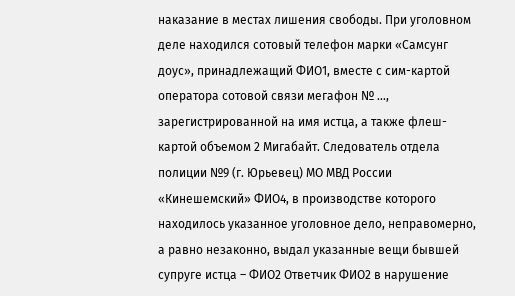наказание в местах лишения свободы. При уголовном деле находился сотовый телефон марки «Самсунг доус», принадлежащий ФИО1, вместе с сим-картой оператора сотовой связи мегафон № …, зарегистрированной на имя истца, а также флеш-картой объемом 2 Мигабайт. Следователь отдела полиции №9 (г. Юрьевец) МО МВД России «Кинешемский» ФИО4, в производстве которого находилось указанное уголовное дело, неправомерно, а равно незаконно, выдал указанные вещи бывшей супруге истца – ФИО2 Ответчик ФИО2 в нарушение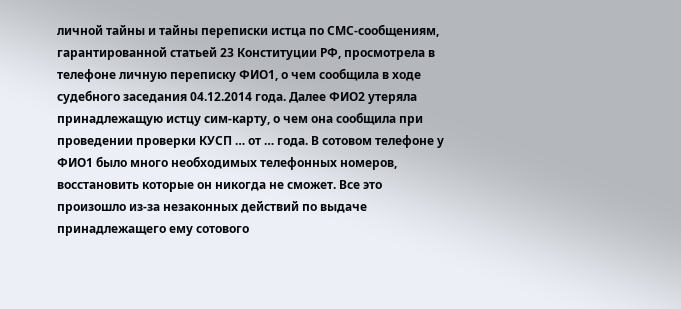личной тайны и тайны переписки истца по СМС-сообщениям, гарантированной статьей 23 Конституции РФ, просмотрела в телефоне личную переписку ФИО1, о чем сообщила в ходе судебного заседания 04.12.2014 года. Далее ФИО2 утеряла принадлежащую истцу сим-карту, о чем она сообщила при проведении проверки КУСП … от … года. В сотовом телефоне у ФИО1 было много необходимых телефонных номеров, восстановить которые он никогда не сможет. Все это произошло из-за незаконных действий по выдаче принадлежащего ему сотового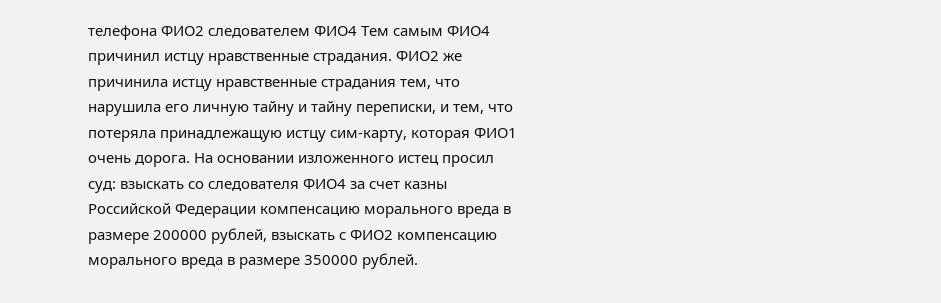телефона ФИО2 следователем ФИО4 Тем самым ФИО4 причинил истцу нравственные страдания. ФИО2 же причинила истцу нравственные страдания тем, что нарушила его личную тайну и тайну переписки, и тем, что потеряла принадлежащую истцу сим-карту, которая ФИО1 очень дорога. На основании изложенного истец просил суд: взыскать со следователя ФИО4 за счет казны Российской Федерации компенсацию морального вреда в размере 200000 рублей, взыскать с ФИО2 компенсацию морального вреда в размере 350000 рублей.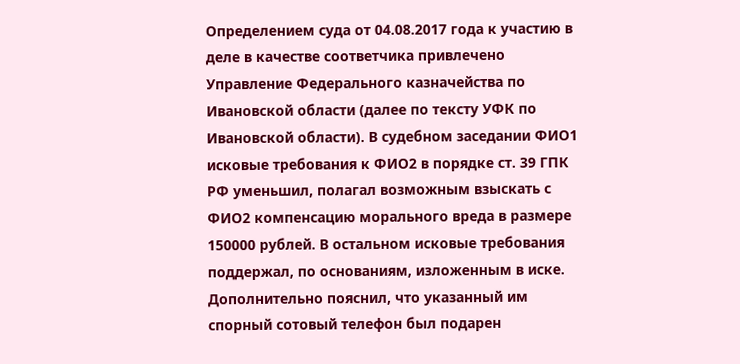Определением суда от 04.08.2017 года к участию в деле в качестве соответчика привлечено Управление Федерального казначейства по Ивановской области (далее по тексту УФК по Ивановской области). В судебном заседании ФИО1 исковые требования к ФИО2 в порядке ст. 39 ГПК РФ уменьшил, полагал возможным взыскать с ФИО2 компенсацию морального вреда в размере 150000 рублей. В остальном исковые требования поддержал, по основаниям, изложенным в иске. Дополнительно пояснил, что указанный им спорный сотовый телефон был подарен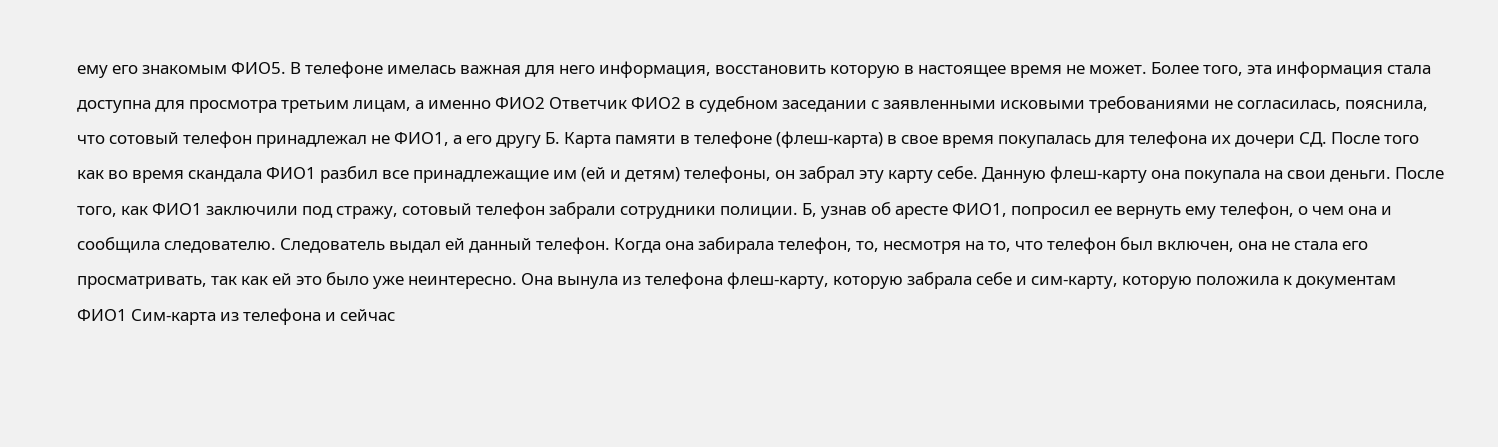ему его знакомым ФИО5. В телефоне имелась важная для него информация, восстановить которую в настоящее время не может. Более того, эта информация стала доступна для просмотра третьим лицам, а именно ФИО2 Ответчик ФИО2 в судебном заседании с заявленными исковыми требованиями не согласилась, пояснила, что сотовый телефон принадлежал не ФИО1, а его другу Б. Карта памяти в телефоне (флеш-карта) в свое время покупалась для телефона их дочери СД. После того как во время скандала ФИО1 разбил все принадлежащие им (ей и детям) телефоны, он забрал эту карту себе. Данную флеш-карту она покупала на свои деньги. После того, как ФИО1 заключили под стражу, сотовый телефон забрали сотрудники полиции. Б, узнав об аресте ФИО1, попросил ее вернуть ему телефон, о чем она и сообщила следователю. Следователь выдал ей данный телефон. Когда она забирала телефон, то, несмотря на то, что телефон был включен, она не стала его просматривать, так как ей это было уже неинтересно. Она вынула из телефона флеш-карту, которую забрала себе и сим-карту, которую положила к документам ФИО1 Сим-карта из телефона и сейчас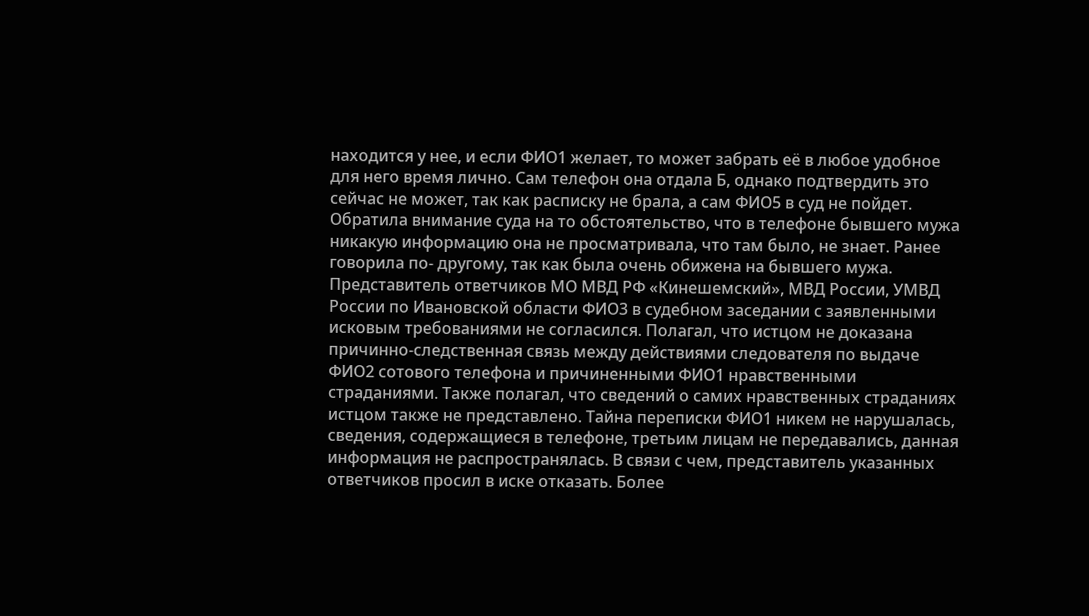находится у нее, и если ФИО1 желает, то может забрать её в любое удобное для него время лично. Сам телефон она отдала Б, однако подтвердить это сейчас не может, так как расписку не брала, а сам ФИО5 в суд не пойдет. Обратила внимание суда на то обстоятельство, что в телефоне бывшего мужа никакую информацию она не просматривала, что там было, не знает. Ранее говорила по- другому, так как была очень обижена на бывшего мужа. Представитель ответчиков МО МВД РФ «Кинешемский», МВД России, УМВД России по Ивановской области ФИО3 в судебном заседании с заявленными исковым требованиями не согласился. Полагал, что истцом не доказана причинно-следственная связь между действиями следователя по выдаче ФИО2 сотового телефона и причиненными ФИО1 нравственными страданиями. Также полагал, что сведений о самих нравственных страданиях истцом также не представлено. Тайна переписки ФИО1 никем не нарушалась, сведения, содержащиеся в телефоне, третьим лицам не передавались, данная информация не распространялась. В связи с чем, представитель указанных ответчиков просил в иске отказать. Более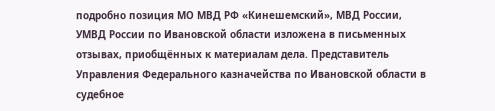подробно позиция МО МВД РФ «Кинешемский», МВД России, УМВД России по Ивановской области изложена в письменных отзывах, приобщённых к материалам дела. Представитель Управления Федерального казначейства по Ивановской области в судебное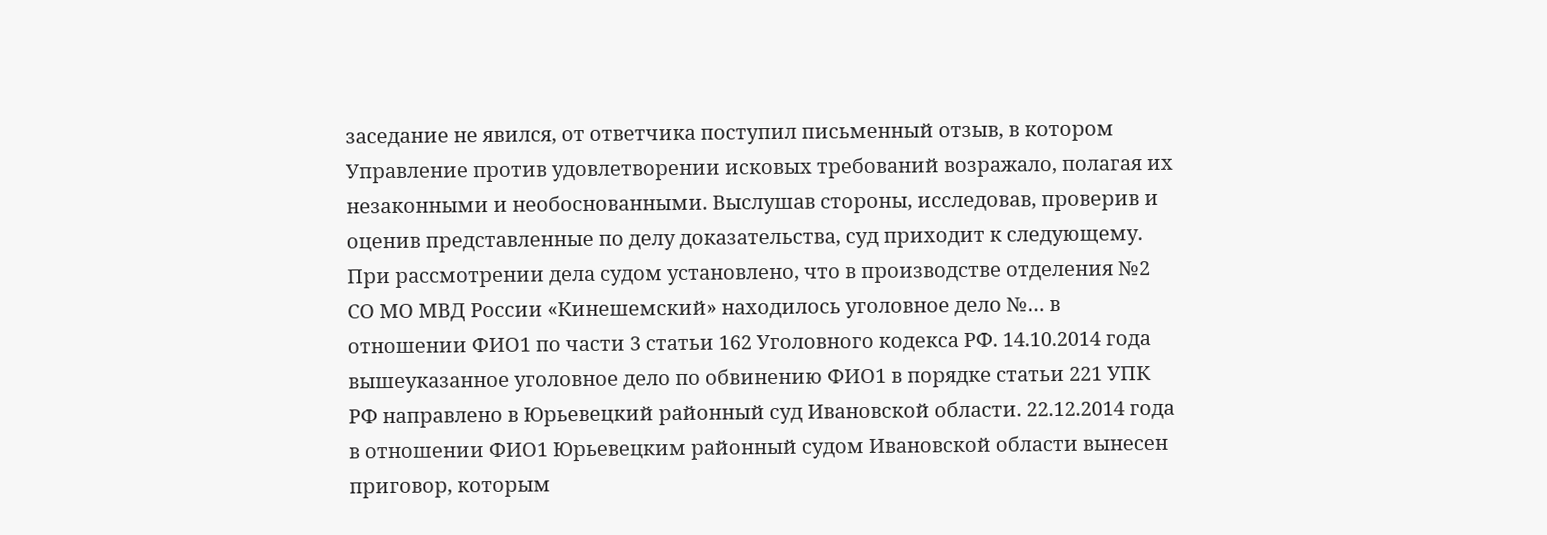заседание не явился, от ответчика поступил письменный отзыв, в котором Управление против удовлетворении исковых требований возражало, полагая их незаконными и необоснованными. Выслушав стороны, исследовав, проверив и оценив представленные по делу доказательства, суд приходит к следующему. При рассмотрении дела судом установлено, что в производстве отделения №2 СО МО МВД России «Кинешемский» находилось уголовное дело №… в отношении ФИО1 по части 3 статьи 162 Уголовного кодекса РФ. 14.10.2014 года вышеуказанное уголовное дело по обвинению ФИО1 в порядке статьи 221 УПК РФ направлено в Юрьевецкий районный суд Ивановской области. 22.12.2014 года в отношении ФИО1 Юрьевецким районный судом Ивановской области вынесен приговор, которым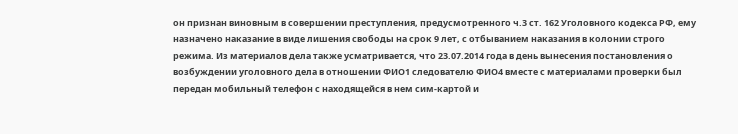он признан виновным в совершении преступления, предусмотренного ч.3 ст. 162 Уголовного кодекса РФ, ему назначено наказание в виде лишения свободы на срок 9 лет, с отбыванием наказания в колонии строго режима. Из материалов дела также усматривается, что 23.07.2014 года в день вынесения постановления о возбуждении уголовного дела в отношении ФИО1 следователю ФИО4 вместе с материалами проверки был передан мобильный телефон с находящейся в нем сим-картой и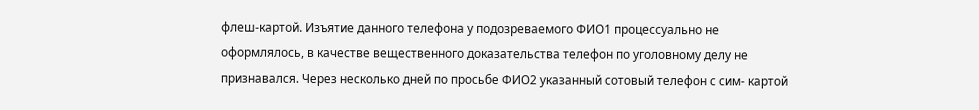флеш-картой. Изъятие данного телефона у подозреваемого ФИО1 процессуально не оформлялось, в качестве вещественного доказательства телефон по уголовному делу не признавался. Через несколько дней по просьбе ФИО2 указанный сотовый телефон с сим- картой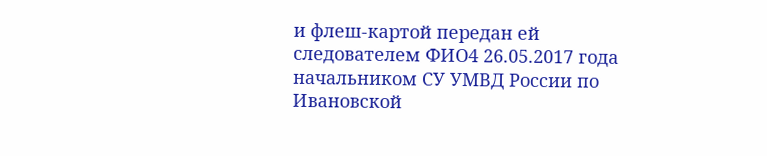и флеш-картой передан ей следователем ФИО4 26.05.2017 года начальником СУ УМВД России по Ивановской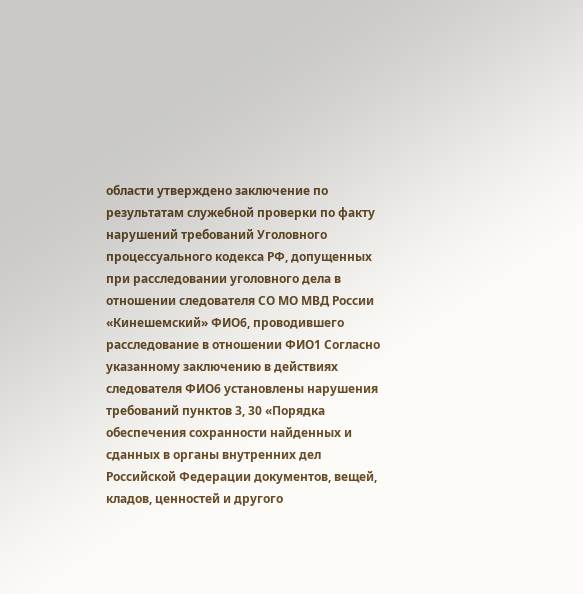области утверждено заключение по результатам служебной проверки по факту нарушений требований Уголовного процессуального кодекса РФ, допущенных при расследовании уголовного дела в отношении следователя СО МО МВД России «Кинешемский» ФИО6, проводившего расследование в отношении ФИО1 Согласно указанному заключению в действиях следователя ФИО6 установлены нарушения требований пунктов 3, 30 «Порядка обеспечения сохранности найденных и сданных в органы внутренних дел Российской Федерации документов, вещей, кладов, ценностей и другого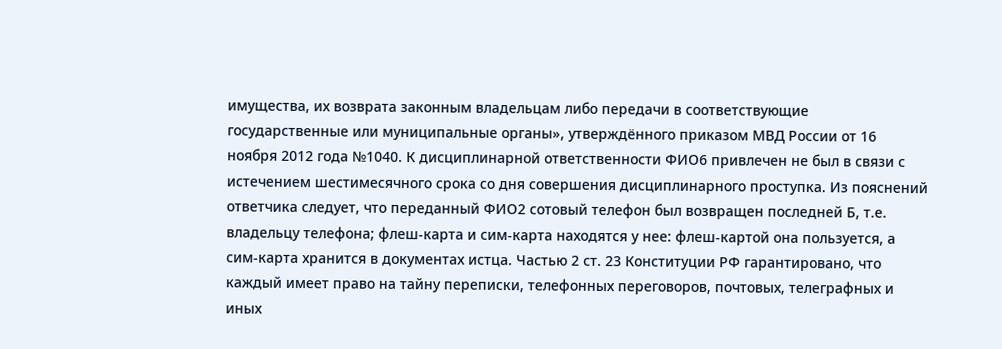имущества, их возврата законным владельцам либо передачи в соответствующие государственные или муниципальные органы», утверждённого приказом МВД России от 16 ноября 2012 года №1040. К дисциплинарной ответственности ФИО6 привлечен не был в связи с истечением шестимесячного срока со дня совершения дисциплинарного проступка. Из пояснений ответчика следует, что переданный ФИО2 сотовый телефон был возвращен последней Б, т.е. владельцу телефона; флеш-карта и сим-карта находятся у нее: флеш-картой она пользуется, а сим-карта хранится в документах истца. Частью 2 ст. 23 Конституции РФ гарантировано, что каждый имеет право на тайну переписки, телефонных переговоров, почтовых, телеграфных и иных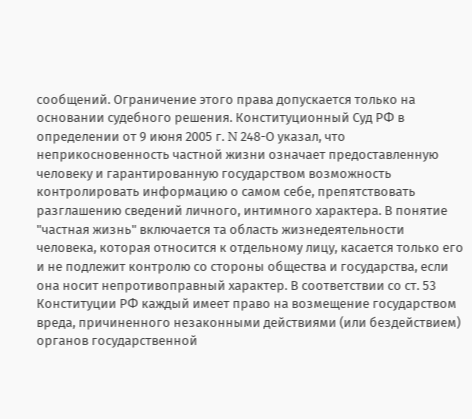сообщений. Ограничение этого права допускается только на основании судебного решения. Конституционный Суд РФ в определении от 9 июня 2005 г. N 248-О указал, что неприкосновенность частной жизни означает предоставленную человеку и гарантированную государством возможность контролировать информацию о самом себе, препятствовать разглашению сведений личного, интимного характера. В понятие "частная жизнь" включается та область жизнедеятельности человека, которая относится к отдельному лицу, касается только его и не подлежит контролю со стороны общества и государства, если она носит непротивоправный характер. В соответствии со ст. 53 Конституции РФ каждый имеет право на возмещение государством вреда, причиненного незаконными действиями (или бездействием) органов государственной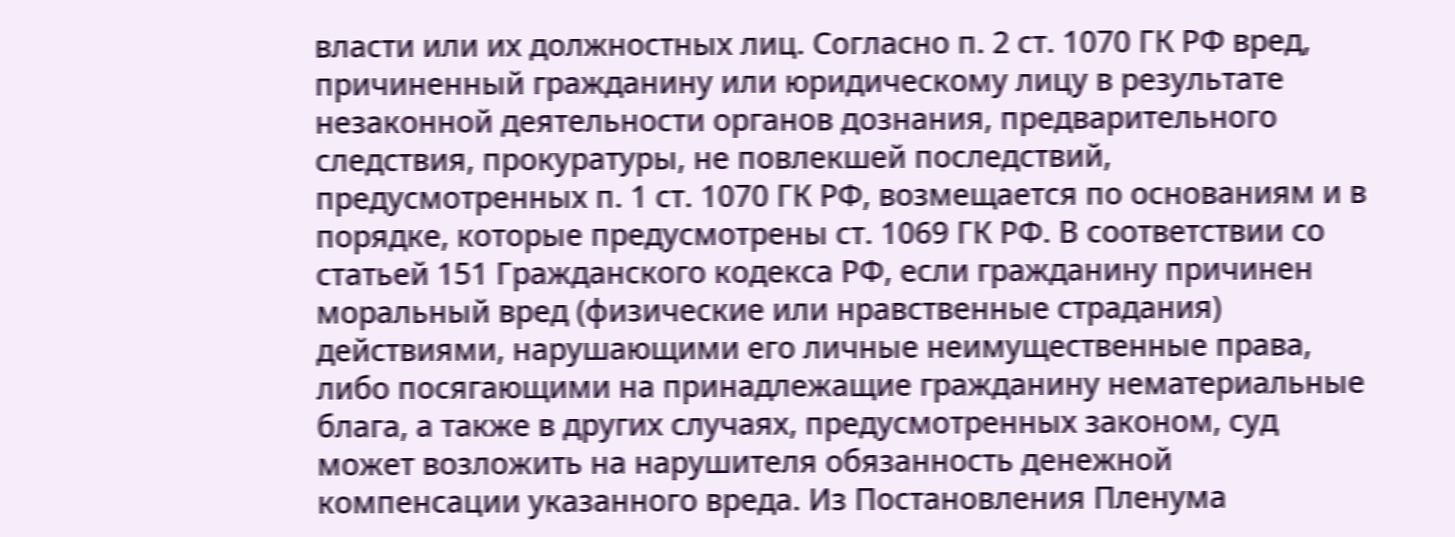власти или их должностных лиц. Согласно п. 2 ст. 1070 ГК РФ вред, причиненный гражданину или юридическому лицу в результате незаконной деятельности органов дознания, предварительного следствия, прокуратуры, не повлекшей последствий, предусмотренных п. 1 ст. 1070 ГК РФ, возмещается по основаниям и в порядке, которые предусмотрены ст. 1069 ГК РФ. В соответствии со статьей 151 Гражданского кодекса РФ, если гражданину причинен моральный вред (физические или нравственные страдания) действиями, нарушающими его личные неимущественные права, либо посягающими на принадлежащие гражданину нематериальные блага, а также в других случаях, предусмотренных законом, суд может возложить на нарушителя обязанность денежной компенсации указанного вреда. Из Постановления Пленума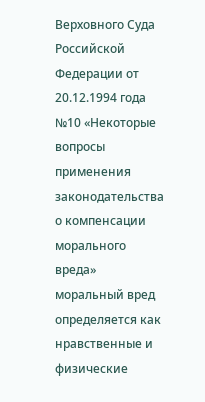Верховного Суда Российской Федерации от 20.12.1994 года №10 «Некоторые вопросы применения законодательства о компенсации морального вреда» моральный вред определяется как нравственные и физические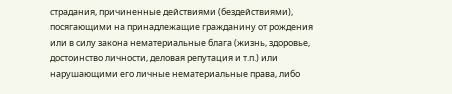страдания, причиненные действиями (бездействиями), посягающими на принадлежащие гражданину от рождения или в силу закона нематериальные блага (жизнь, здоровье, достоинство личности, деловая репутация и т.п.) или нарушающими его личные нематериальные права, либо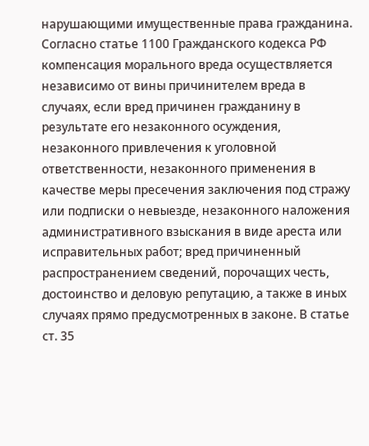нарушающими имущественные права гражданина. Согласно статье 1100 Гражданского кодекса РФ компенсация морального вреда осуществляется независимо от вины причинителем вреда в случаях, если вред причинен гражданину в результате его незаконного осуждения, незаконного привлечения к уголовной ответственности, незаконного применения в качестве меры пресечения заключения под стражу или подписки о невыезде, незаконного наложения административного взыскания в виде ареста или исправительных работ; вред причиненный распространением сведений, порочащих честь, достоинство и деловую репутацию, а также в иных случаях прямо предусмотренных в законе. В статье ст. 35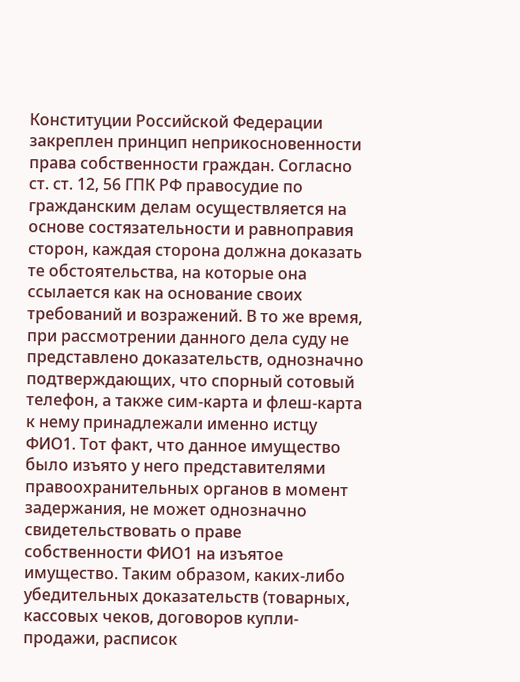Конституции Российской Федерации закреплен принцип неприкосновенности права собственности граждан. Согласно ст. ст. 12, 56 ГПК РФ правосудие по гражданским делам осуществляется на основе состязательности и равноправия сторон, каждая сторона должна доказать те обстоятельства, на которые она ссылается как на основание своих требований и возражений. В то же время, при рассмотрении данного дела суду не представлено доказательств, однозначно подтверждающих, что спорный сотовый телефон, а также сим-карта и флеш-карта к нему принадлежали именно истцу ФИО1. Тот факт, что данное имущество было изъято у него представителями правоохранительных органов в момент задержания, не может однозначно свидетельствовать о праве собственности ФИО1 на изъятое имущество. Таким образом, каких-либо убедительных доказательств (товарных, кассовых чеков, договоров купли-продажи, расписок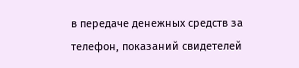в передаче денежных средств за телефон, показаний свидетелей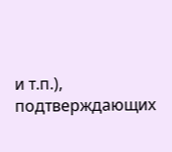и т.п.), подтверждающих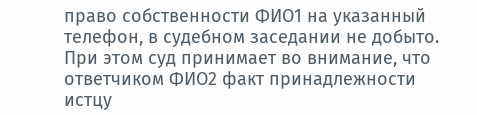право собственности ФИО1 на указанный телефон, в судебном заседании не добыто. При этом суд принимает во внимание, что ответчиком ФИО2 факт принадлежности истцу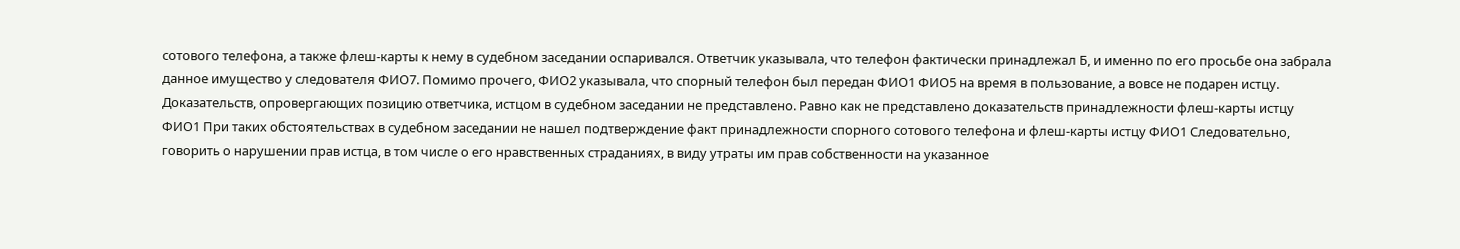сотового телефона, а также флеш-карты к нему в судебном заседании оспаривался. Ответчик указывала, что телефон фактически принадлежал Б, и именно по его просьбе она забрала данное имущество у следователя ФИО7. Помимо прочего, ФИО2 указывала, что спорный телефон был передан ФИО1 ФИО5 на время в пользование, а вовсе не подарен истцу. Доказательств, опровергающих позицию ответчика, истцом в судебном заседании не представлено. Равно как не представлено доказательств принадлежности флеш-карты истцу ФИО1 При таких обстоятельствах в судебном заседании не нашел подтверждение факт принадлежности спорного сотового телефона и флеш-карты истцу ФИО1 Следовательно, говорить о нарушении прав истца, в том числе о его нравственных страданиях, в виду утраты им прав собственности на указанное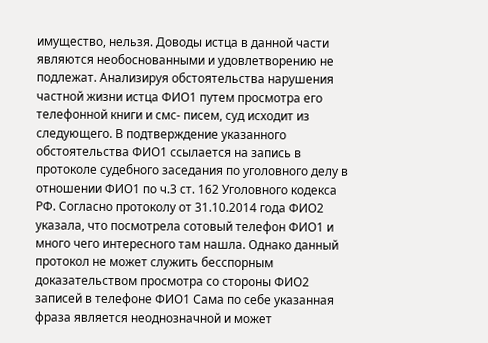имущество, нельзя. Доводы истца в данной части являются необоснованными и удовлетворению не подлежат. Анализируя обстоятельства нарушения частной жизни истца ФИО1 путем просмотра его телефонной книги и смс- писем, суд исходит из следующего. В подтверждение указанного обстоятельства ФИО1 ссылается на запись в протоколе судебного заседания по уголовного делу в отношении ФИО1 по ч.3 ст. 162 Уголовного кодекса РФ. Согласно протоколу от 31.10.2014 года ФИО2 указала, что посмотрела сотовый телефон ФИО1 и много чего интересного там нашла. Однако данный протокол не может служить бесспорным доказательством просмотра со стороны ФИО2 записей в телефоне ФИО1 Сама по себе указанная фраза является неоднозначной и может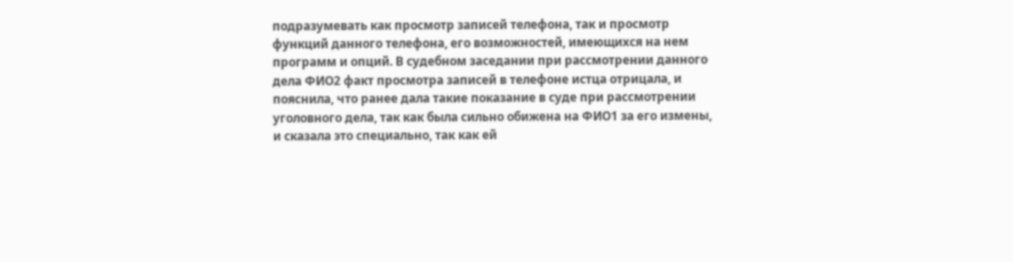подразумевать как просмотр записей телефона, так и просмотр функций данного телефона, его возможностей, имеющихся на нем программ и опций. В судебном заседании при рассмотрении данного дела ФИО2 факт просмотра записей в телефоне истца отрицала, и пояснила, что ранее дала такие показание в суде при рассмотрении уголовного дела, так как была сильно обижена на ФИО1 за его измены, и сказала это специально, так как ей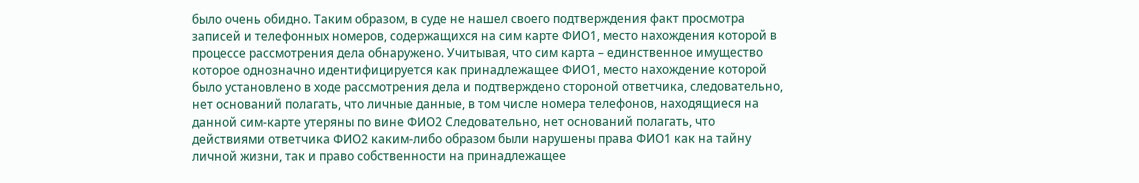было очень обидно. Таким образом, в суде не нашел своего подтверждения факт просмотра записей и телефонных номеров, содержащихся на сим карте ФИО1, место нахождения которой в процессе рассмотрения дела обнаружено. Учитывая, что сим карта – единственное имущество которое однозначно идентифицируется как принадлежащее ФИО1, место нахождение которой было установлено в ходе рассмотрения дела и подтверждено стороной ответчика, следовательно, нет оснований полагать, что личные данные, в том числе номера телефонов, находящиеся на данной сим-карте утеряны по вине ФИО2 Следовательно, нет оснований полагать, что действиями ответчика ФИО2 каким-либо образом были нарушены права ФИО1 как на тайну личной жизни, так и право собственности на принадлежащее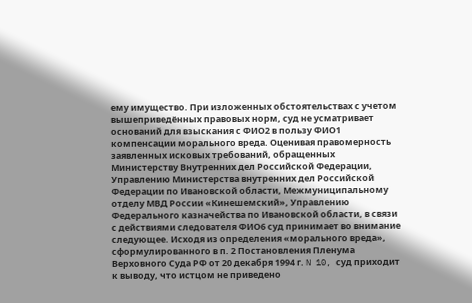ему имущество. При изложенных обстоятельствах с учетом вышеприведённых правовых норм, суд не усматривает оснований для взыскания с ФИО2 в пользу ФИО1 компенсации морального вреда. Оценивая правомерность заявленных исковых требований, обращенных Министерству Внутренних дел Российской Федерации, Управлению Министерства внутренних дел Российской Федерации по Ивановской области, Межмуниципальному отделу МВД России «Кинешемский», Управлению Федерального казначейства по Ивановской области, в связи с действиями следователя ФИО6 суд принимает во внимание следующее. Исходя из определения «морального вреда», сформулированного в п. 2 Постановления Пленума Верховного Суда РФ от 20 декабря 1994 г. N 10, суд приходит к выводу, что истцом не приведено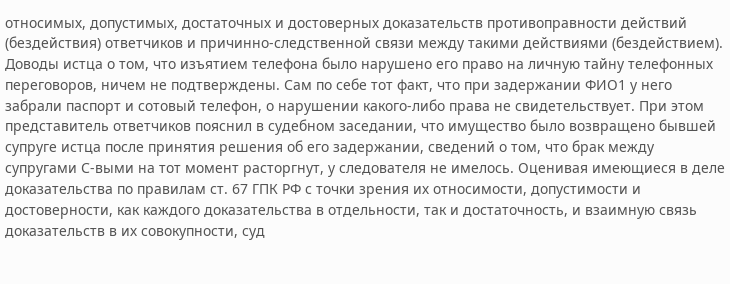относимых, допустимых, достаточных и достоверных доказательств противоправности действий (бездействия) ответчиков и причинно-следственной связи между такими действиями (бездействием). Доводы истца о том, что изъятием телефона было нарушено его право на личную тайну телефонных переговоров, ничем не подтверждены. Сам по себе тот факт, что при задержании ФИО1 у него забрали паспорт и сотовый телефон, о нарушении какого-либо права не свидетельствует. При этом представитель ответчиков пояснил в судебном заседании, что имущество было возвращено бывшей супруге истца после принятия решения об его задержании, сведений о том, что брак между супругами С-выми на тот момент расторгнут, у следователя не имелось. Оценивая имеющиеся в деле доказательства по правилам ст. 67 ГПК РФ с точки зрения их относимости, допустимости и достоверности, как каждого доказательства в отдельности, так и достаточность, и взаимную связь доказательств в их совокупности, суд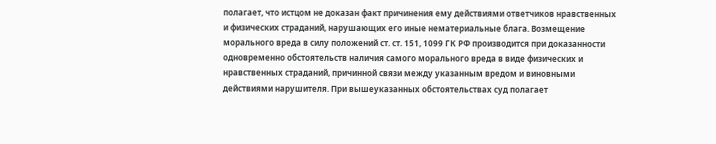полагает, что истцом не доказан факт причинения ему действиями ответчиков нравственных и физических страданий, нарушающих его иные нематериальные блага. Возмещение морального вреда в силу положений ст. ст. 151, 1099 ГК РФ производится при доказанности одновременно обстоятельств наличия самого морального вреда в виде физических и нравственных страданий, причинной связи между указанным вредом и виновными действиями нарушителя. При вышеуказанных обстоятельствах суд полагает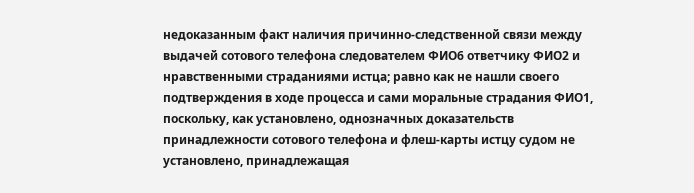недоказанным факт наличия причинно-следственной связи между выдачей сотового телефона следователем ФИО6 ответчику ФИО2 и нравственными страданиями истца; равно как не нашли своего подтверждения в ходе процесса и сами моральные страдания ФИО1, поскольку, как установлено, однозначных доказательств принадлежности сотового телефона и флеш-карты истцу судом не установлено, принадлежащая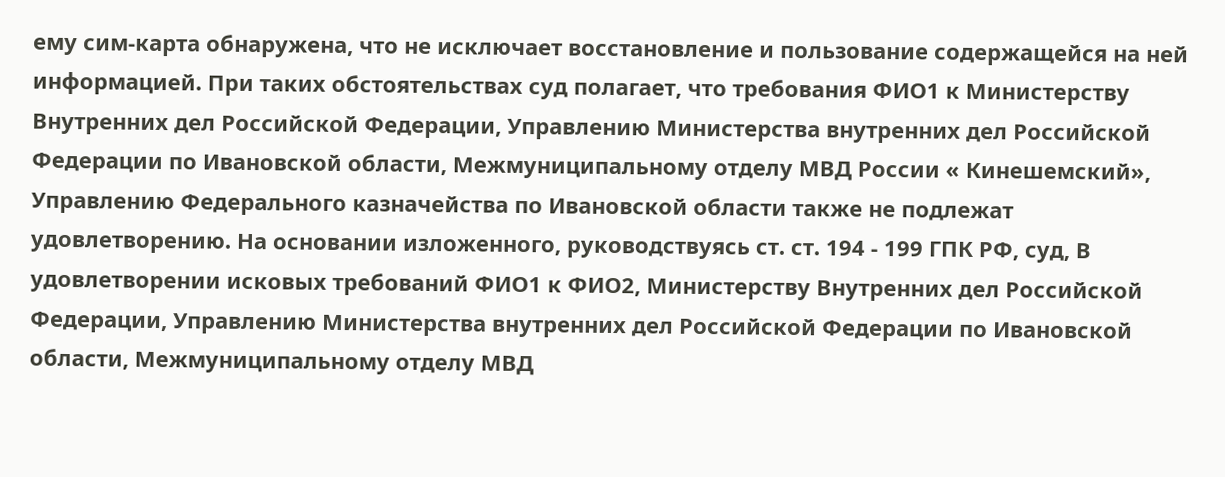ему сим-карта обнаружена, что не исключает восстановление и пользование содержащейся на ней информацией. При таких обстоятельствах суд полагает, что требования ФИО1 к Министерству Внутренних дел Российской Федерации, Управлению Министерства внутренних дел Российской Федерации по Ивановской области, Межмуниципальному отделу МВД России « Кинешемский», Управлению Федерального казначейства по Ивановской области также не подлежат удовлетворению. На основании изложенного, руководствуясь ст. ст. 194 - 199 ГПК РФ, суд, В удовлетворении исковых требований ФИО1 к ФИО2, Министерству Внутренних дел Российской Федерации, Управлению Министерства внутренних дел Российской Федерации по Ивановской области, Межмуниципальному отделу МВД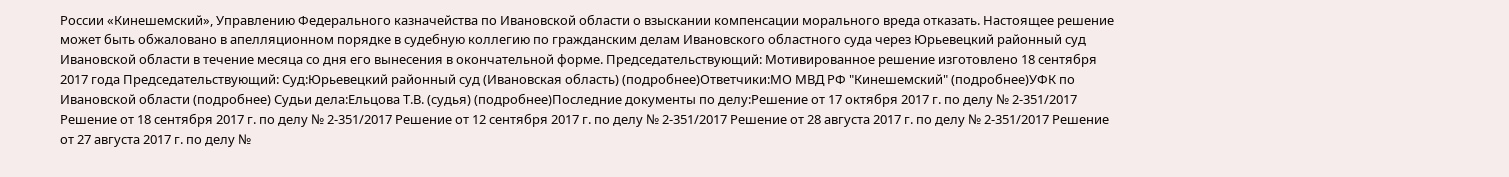России «Кинешемский», Управлению Федерального казначейства по Ивановской области о взыскании компенсации морального вреда отказать. Настоящее решение может быть обжаловано в апелляционном порядке в судебную коллегию по гражданским делам Ивановского областного суда через Юрьевецкий районный суд Ивановской области в течение месяца со дня его вынесения в окончательной форме. Председательствующий: Мотивированное решение изготовлено 18 сентября 2017 года Председательствующий: Суд:Юрьевецкий районный суд (Ивановская область) (подробнее)Ответчики:МО МВД РФ "Кинешемский" (подробнее)УФК по Ивановской области (подробнее) Судьи дела:Ельцова Т.В. (судья) (подробнее)Последние документы по делу:Решение от 17 октября 2017 г. по делу № 2-351/2017 Решение от 18 сентября 2017 г. по делу № 2-351/2017 Решение от 12 сентября 2017 г. по делу № 2-351/2017 Решение от 28 августа 2017 г. по делу № 2-351/2017 Решение от 27 августа 2017 г. по делу №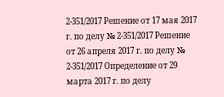2-351/2017 Решение от 17 мая 2017 г. по делу № 2-351/2017 Решение от 26 апреля 2017 г. по делу № 2-351/2017 Определение от 29 марта 2017 г. по делу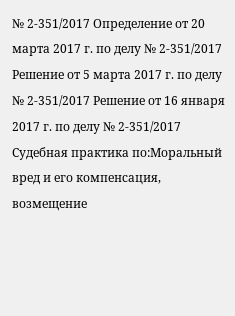№ 2-351/2017 Определение от 20 марта 2017 г. по делу № 2-351/2017 Решение от 5 марта 2017 г. по делу № 2-351/2017 Решение от 16 января 2017 г. по делу № 2-351/2017 Судебная практика по:Моральный вред и его компенсация, возмещение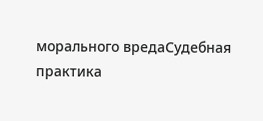морального вредаСудебная практика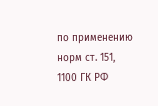по применению норм ст. 151, 1100 ГК РФ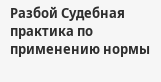Разбой Судебная практика по применению нормы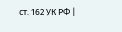ст. 162 УК РФ |